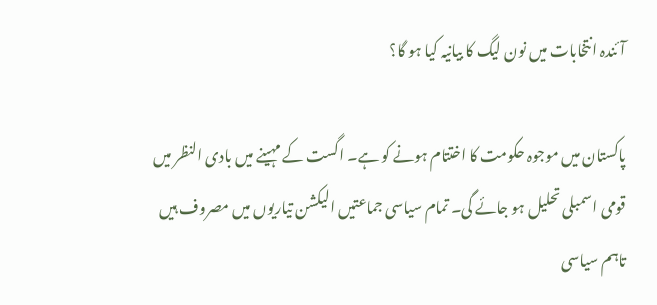آئندہ انتخابات میں نون لیگ کا بیانیہ کیا ہو گا؟

پاکستان میں موجوہ حکومت کا اختتام ہونے کو ہے۔ اگست کے مہینے میں بادی النظر میں قومی اسمبلی تحلیل ہو جائے گی۔ تمام سیاسی جماعتیں الیکشن تیاریوں میں مصروف ہیں تاہم سیاسی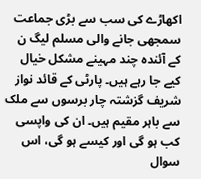اکھاڑے کی سب سے بڑی جماعت سمجھی جانے والی مسلم لیگ ن کے آئندہ چند مہینے مشکل خیال کیے جا رہے ہیں۔ پارٹی کے قائد نواز شریف گزشتہ چار برسوں سے ملک سے باہر مقیم ہیں۔ ان کی واپسی کب ہو گی اور کیسے ہو گی، اس سوال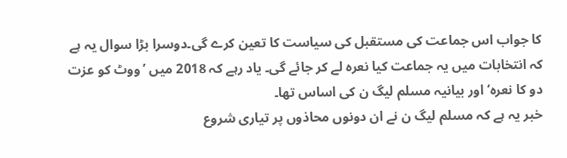کا جواب اس جماعت کی مستقبل کی سیاست کا تعین کرے گی۔دوسرا بڑا سوال یہ ہے کہ انتخابات میں یہ جماعت کیا نعرہ لے کر جائے گی۔ یاد رہے کہ 2018 میں ’ووٹ کو عزت دو کا نعرہ‘ اور بیانیہ مسلم لیگ ن کی اساس تھا۔
خبر یہ ہے کہ مسلم لیگ ن نے ان دونوں محاذوں پر تیاری شروع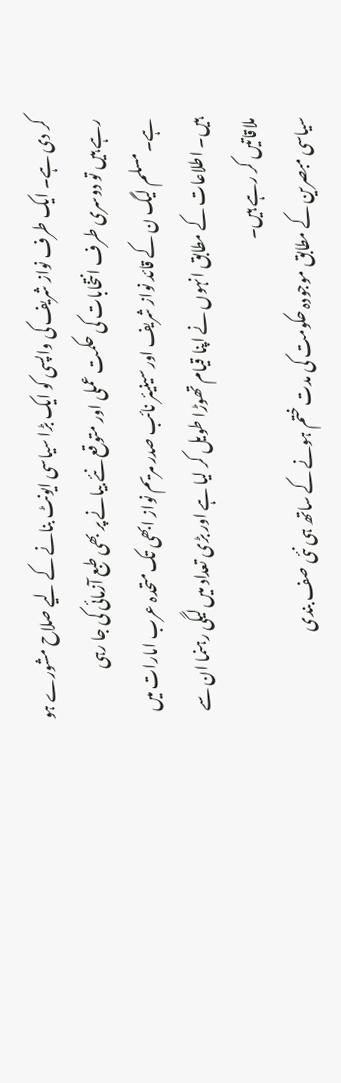کر دی ہے۔ ایک طرف نواز شریف کی واپسی کو ایک بڑا سیاسی ایونٹ بنانے کے لیے صلاح مشورے ہو رہے ہیں تو دوسری طرف انتخابات کی حکمت عملی اور متوقع نئے بیانے پر بھی طبع آزمائی کی جا رہی ہے۔مسلم لیگ ن کے قائد نواز شریف اور سینیئر نائب صدر مریم نواز ابھی تک متحدہ عرب امارات میں ہیں۔ اطلاعات کے مطابق انہوں نے اپنا قیام تھوڑا طویل کر لیا ہے اور بڑی تعداد میں لیگی رہنما ان سے ملاقاتیں کر رہے ہیں۔
سیاسی مبصرین کے مطابق موجودہ حکومت کی مدت ختم ہونے کے ساتھ ہی نئی صف بندی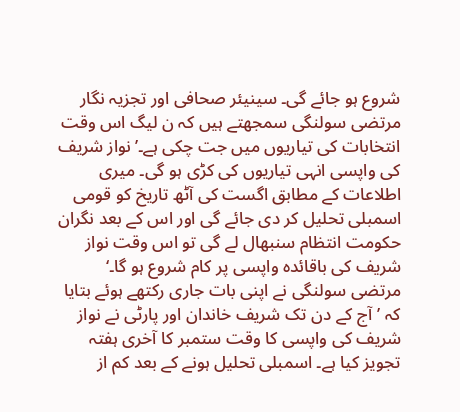شروع ہو جائے گی۔ سینیئر صحافی اور تجزیہ نگار مرتضی سولنگی سمجھتے ہیں کہ ن لیگ اس وقت انتخابات کی تیاریوں میں جت چکی ہے۔’نواز شریف کی واپسی انہی تیاریوں کی کڑی ہو گی۔ میری اطلاعات کے مطابق اگست کی آٹھ تاریخ کو قومی اسمبلی تحلیل کر دی جائے گی اور اس کے بعد نگران حکومت انتظام سنبھال لے گی تو اس وقت نواز شریف کی باقائدہ واپسی پر کام شروع ہو گا۔‘
مرتضی سولنگی نے اپنی بات جاری رکتھے ہوئے بتایا کہ ’آج کے دن تک شریف خاندان اور پارٹی نے نواز شریف کی واپسی کا وقت ستمبر کا آخری ہفتہ تجویز کیا ہے۔ اسمبلی تحلیل ہونے کے بعد کم از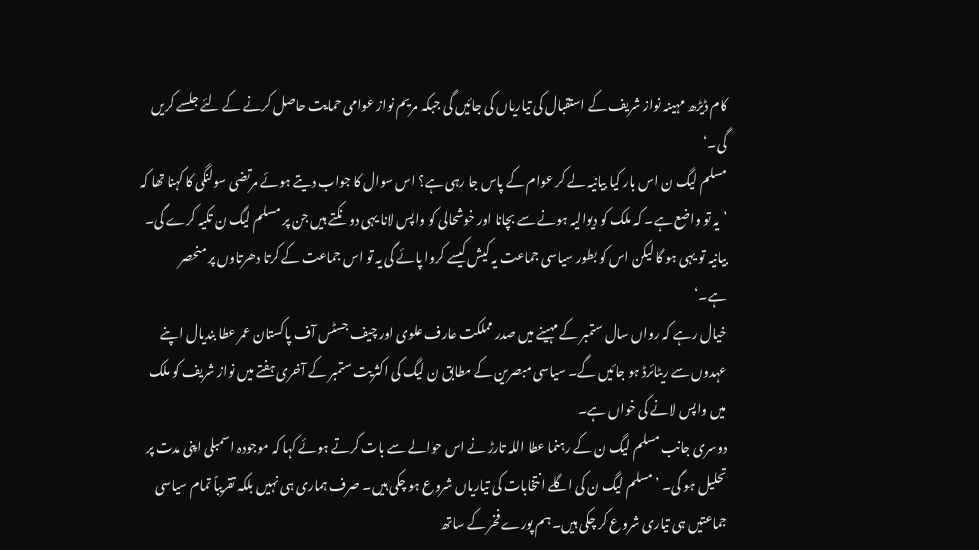کام ڈیڑھ مہینہ نواز شریف کے استقبال کی تیاریاں کی جائیں گی جبکہ مریم نواز عوامی حمایت حاصل کرنے کے لئے جلسے کریں گی۔‘
مسلم لیگ ن اس بار کیا بیانیہ لے کر عوام کے پاس جا رہی ہے؟ اس سوال کا جواب دیتے ہوئے مرتضی سولنگی کا کہنا تھا کہ ’یہ تو واضع ہے۔ کہ ملک کو دیوالیہ ہونے سے بچانا اور خوشحالی کو واپس لانا یہی دو نکتے ہیں جن پر مسلم لیگ ن تکیہ کرے گی۔ بیانیہ تو یہی ہو گا لیکن اس کو بطور سیاسی جماعت یہ کیش کیسے کروا پائے گی یہ تو اس جماعت کے کرتا دھرتاوں پر منحصر ہے۔‘
خیال رہے کہ رواں سال ستمبر کے مہینے میں صدر مملکت عارف علوی اور چیف جسٹس آف پاکستان عمر عطا بندیال اپنے عہدوں سے ریٹائرڈ ہو جائیں گے۔ سیاسی مبصرین کے مطابق ن لیگ کی اکثریت ستمبر کے آخری ہفتے میں نواز شریف کو ملک میں واپس لانے کی خواں ہے۔
دوسری جانب مسلم لیگ ن کے رہنما عطا اللہ تارڑ نے اس حوالے سے بات کرتے ہوئے کہا کہ موجودہ اسمبلی اپنی مدت پر تحلیل ہو گی۔ ’مسلم لیگ ن کی اگلے انتخابات کی تیاریاں شروع ہو چکی ہیں۔ صرف ہماری ہی نہیں بلکہ تقریباً تمام سیاسی جماعتیں ہی تیاری شروع کر چکی ہیں۔ ہم پورے فخر کے ساتھ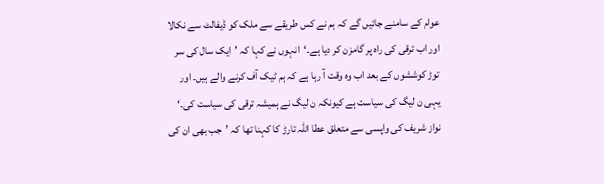عوام کے سامنے جائیں گے کہ ہم نے کس طریقے سے ملک کو ڈیفالٹ سے نکالا اور اب ترقی کی راہ پر گامزن کر دیا ہے۔‘انہوں نے کہا کہ ’ایک سال کی سر توڑ کوششوں کے بعد اب وہ وقت آ رہا ہے کہ ہم ٹیک آف کرنے والے ہیں۔ اور یہی ن لیگ کی سیاست ہے کیونکہ ن لیگ نے ہمیشہ ترقی کی سیاست کی۔‘
نواز شریف کی واپسی سے متعلق عطا اللہ تارڑ کا کہنا تھا کہ ’جب بھی ان کی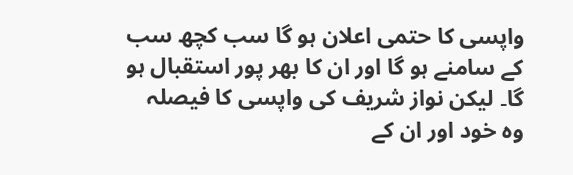واپسی کا حتمی اعلان ہو گا سب کچھ سب کے سامنے ہو گا اور ان کا بھر پور استقبال ہو گا۔ لیکن نواز شریف کی واپسی کا فیصلہ وہ خود اور ان کے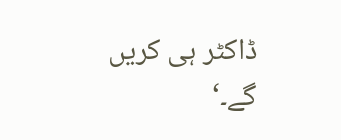ڈاکٹر ہی کریں گے۔‘